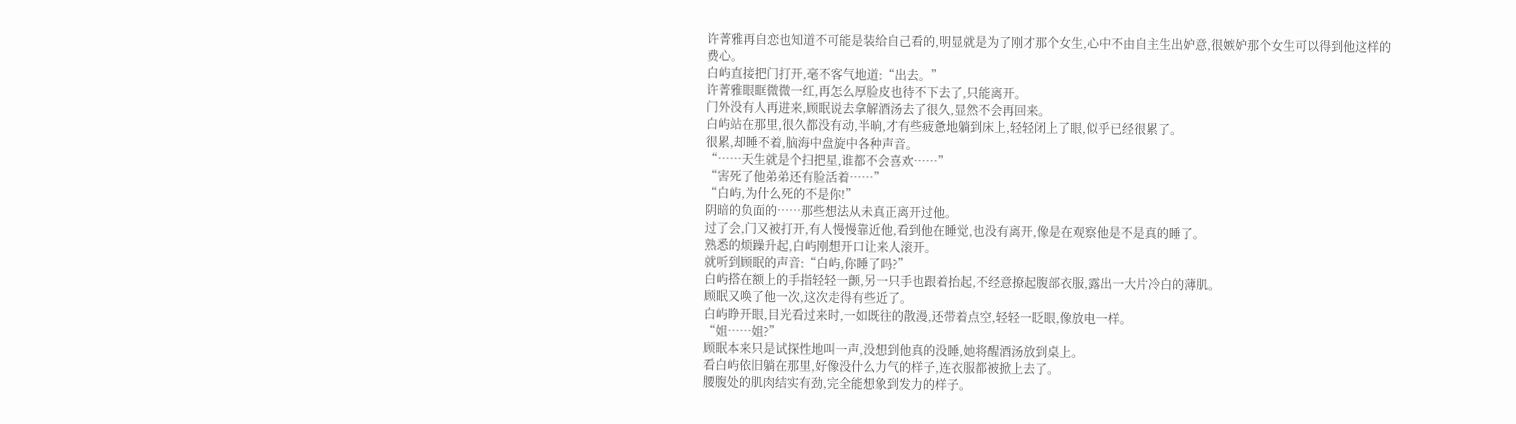许菁雅再自恋也知道不可能是装给自己看的,明显就是为了刚才那个女生,心中不由自主生出妒意,很嫉妒那个女生可以得到他这样的费心。
白屿直接把门打开,毫不客气地道:“出去。”
许菁雅眼眶微微一红,再怎么厚脸皮也待不下去了,只能离开。
门外没有人再进来,顾眠说去拿解酒汤去了很久,显然不会再回来。
白屿站在那里,很久都没有动,半晌,才有些疲惫地躺到床上,轻轻闭上了眼,似乎已经很累了。
很累,却睡不着,脑海中盘旋中各种声音。
“……天生就是个扫把星,谁都不会喜欢……”
“害死了他弟弟还有脸活着……”
“白屿,为什么死的不是你!”
阴暗的负面的……那些想法从未真正离开过他。
过了会,门又被打开,有人慢慢靠近他,看到他在睡觉,也没有离开,像是在观察他是不是真的睡了。
熟悉的烦躁升起,白屿刚想开口让来人滚开。
就听到顾眠的声音:“白屿,你睡了吗?”
白屿搭在额上的手指轻轻一颤,另一只手也跟着抬起,不经意撩起腹部衣服,露出一大片冷白的薄肌。
顾眠又唤了他一次,这次走得有些近了。
白屿睁开眼,目光看过来时,一如既往的散漫,还带着点空,轻轻一眨眼,像放电一样。
“姐……姐?”
顾眠本来只是试探性地叫一声,没想到他真的没睡,她将醒酒汤放到桌上。
看白屿依旧躺在那里,好像没什么力气的样子,连衣服都被掀上去了。
腰腹处的肌肉结实有劲,完全能想象到发力的样子。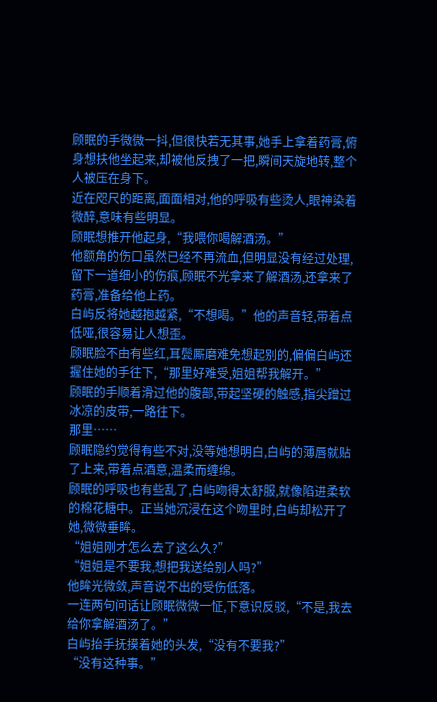顾眠的手微微一抖,但很快若无其事,她手上拿着药膏,俯身想扶他坐起来,却被他反拽了一把,瞬间天旋地转,整个人被压在身下。
近在咫尺的距离,面面相对,他的呼吸有些烫人,眼神染着微醉,意味有些明显。
顾眠想推开他起身,“我喂你喝解酒汤。”
他额角的伤口虽然已经不再流血,但明显没有经过处理,留下一道细小的伤痕,顾眠不光拿来了解酒汤,还拿来了药膏,准备给他上药。
白屿反将她越抱越紧,“不想喝。”他的声音轻,带着点低哑,很容易让人想歪。
顾眠脸不由有些红,耳鬓厮磨难免想起别的,偏偏白屿还握住她的手往下,“那里好难受,姐姐帮我解开。”
顾眠的手顺着滑过他的腹部,带起坚硬的触感,指尖蹭过冰凉的皮带,一路往下。
那里……
顾眠隐约觉得有些不对,没等她想明白,白屿的薄唇就贴了上来,带着点酒意,温柔而缠绵。
顾眠的呼吸也有些乱了,白屿吻得太舒服,就像陷进柔软的棉花糖中。正当她沉浸在这个吻里时,白屿却松开了她,微微垂眸。
“姐姐刚才怎么去了这么久?”
“姐姐是不要我,想把我送给别人吗?”
他眸光微敛,声音说不出的受伤低落。
一连两句问话让顾眠微微一怔,下意识反驳,“不是,我去给你拿解酒汤了。”
白屿抬手抚摸着她的头发,“没有不要我?”
“没有这种事。”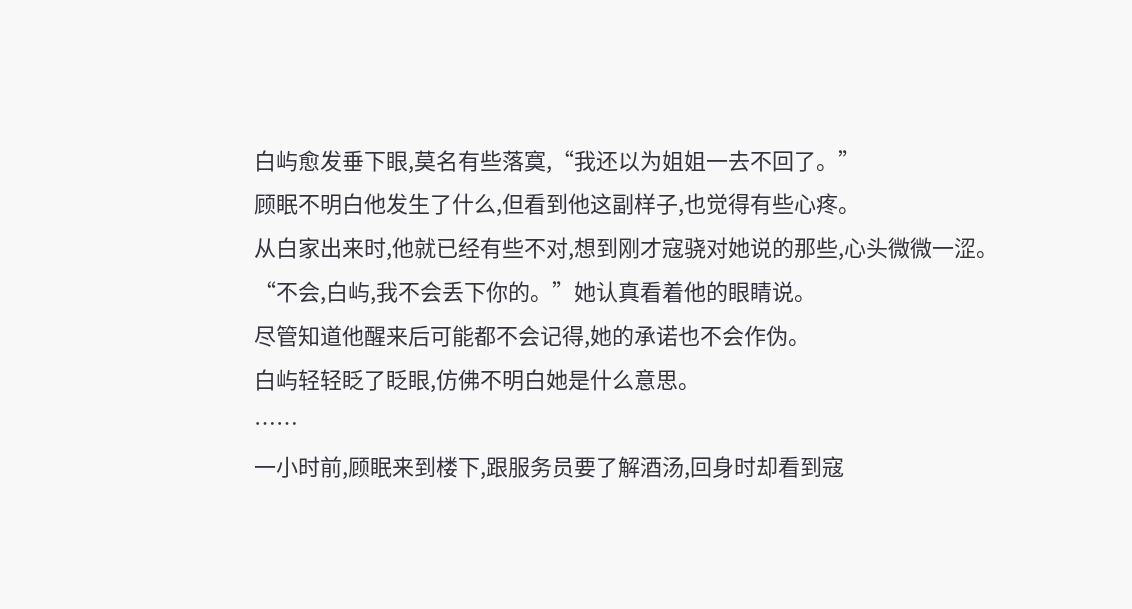白屿愈发垂下眼,莫名有些落寞,“我还以为姐姐一去不回了。”
顾眠不明白他发生了什么,但看到他这副样子,也觉得有些心疼。
从白家出来时,他就已经有些不对,想到刚才寇骁对她说的那些,心头微微一涩。
“不会,白屿,我不会丢下你的。”她认真看着他的眼睛说。
尽管知道他醒来后可能都不会记得,她的承诺也不会作伪。
白屿轻轻眨了眨眼,仿佛不明白她是什么意思。
……
一小时前,顾眠来到楼下,跟服务员要了解酒汤,回身时却看到寇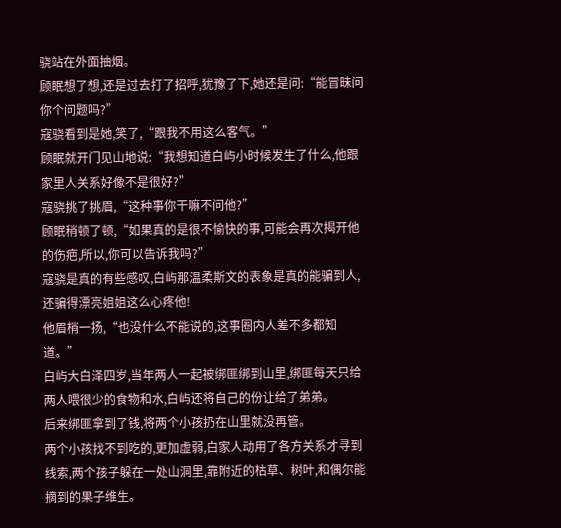骁站在外面抽烟。
顾眠想了想,还是过去打了招呼,犹豫了下,她还是问:“能冒昧问你个问题吗?”
寇骁看到是她,笑了,“跟我不用这么客气。”
顾眠就开门见山地说:“我想知道白屿小时候发生了什么,他跟家里人关系好像不是很好?”
寇骁挑了挑眉,“这种事你干嘛不问他?”
顾眠稍顿了顿,“如果真的是很不愉快的事,可能会再次揭开他的伤疤,所以,你可以告诉我吗?”
寇骁是真的有些感叹,白屿那温柔斯文的表象是真的能骗到人,还骗得漂亮姐姐这么心疼他!
他眉梢一扬,“也没什么不能说的,这事圈内人差不多都知道。”
白屿大白泽四岁,当年两人一起被绑匪绑到山里,绑匪每天只给两人喂很少的食物和水,白屿还将自己的份让给了弟弟。
后来绑匪拿到了钱,将两个小孩扔在山里就没再管。
两个小孩找不到吃的,更加虚弱,白家人动用了各方关系才寻到线索,两个孩子躲在一处山洞里,靠附近的枯草、树叶,和偶尔能摘到的果子维生。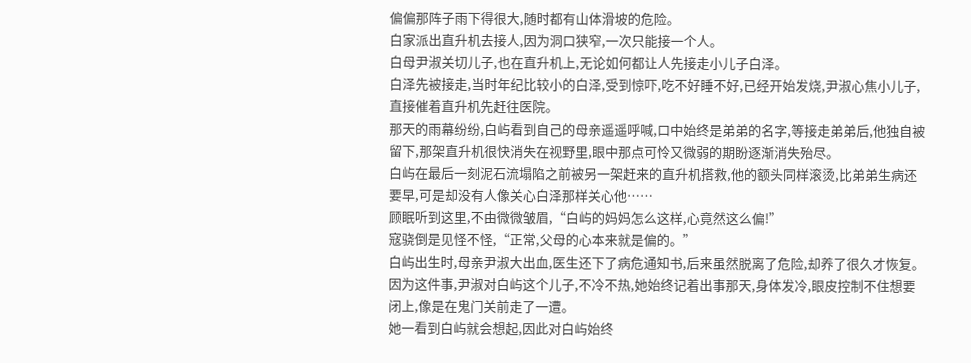偏偏那阵子雨下得很大,随时都有山体滑坡的危险。
白家派出直升机去接人,因为洞口狭窄,一次只能接一个人。
白母尹淑关切儿子,也在直升机上,无论如何都让人先接走小儿子白泽。
白泽先被接走,当时年纪比较小的白泽,受到惊吓,吃不好睡不好,已经开始发烧,尹淑心焦小儿子,直接催着直升机先赶往医院。
那天的雨幕纷纷,白屿看到自己的母亲遥遥呼喊,口中始终是弟弟的名字,等接走弟弟后,他独自被留下,那架直升机很快消失在视野里,眼中那点可怜又微弱的期盼逐渐消失殆尽。
白屿在最后一刻泥石流塌陷之前被另一架赶来的直升机搭救,他的额头同样滚烫,比弟弟生病还要早,可是却没有人像关心白泽那样关心他……
顾眠听到这里,不由微微皱眉,“白屿的妈妈怎么这样,心竟然这么偏!”
寇骁倒是见怪不怪,“正常,父母的心本来就是偏的。”
白屿出生时,母亲尹淑大出血,医生还下了病危通知书,后来虽然脱离了危险,却养了很久才恢复。
因为这件事,尹淑对白屿这个儿子,不冷不热,她始终记着出事那天,身体发冷,眼皮控制不住想要闭上,像是在鬼门关前走了一遭。
她一看到白屿就会想起,因此对白屿始终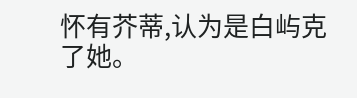怀有芥蒂,认为是白屿克了她。